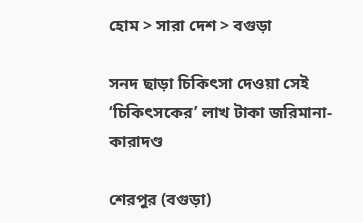হোম > সারা দেশ > বগুড়া

সনদ ছাড়া চিকিৎসা দেওয়া সেই ‘চিকিৎসকের’ লাখ টাকা জরিমানা-কারাদণ্ড

শেরপুর (বগুড়া)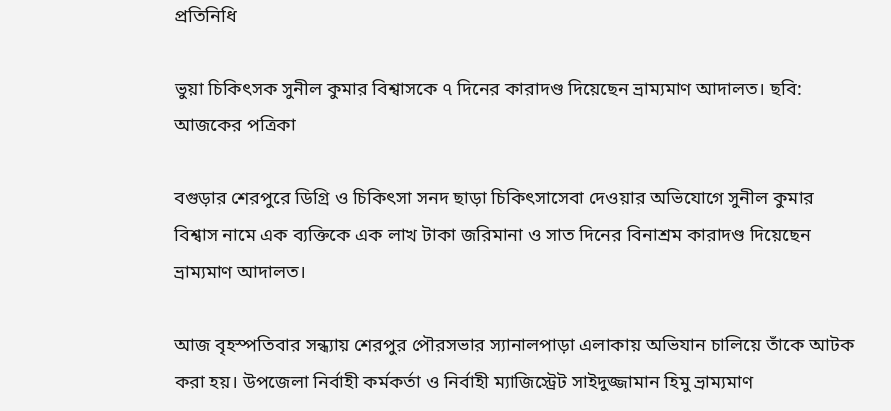প্রতিনিধি

ভুয়া চিকিৎসক সুনীল কুমার বিশ্বাসকে ৭ দিনের কারাদণ্ড দিয়েছেন ভ্রাম্যমাণ আদালত। ছবি: আজকের পত্রিকা

বগুড়ার শেরপুরে ডিগ্রি ও চিকিৎসা সনদ ছাড়া চিকিৎসাসেবা দেওয়ার অভিযোগে সুনীল কুমার বিশ্বাস নামে এক ব্যক্তিকে এক লাখ টাকা জরিমানা ও সাত দিনের বিনাশ্রম কারাদণ্ড দিয়েছেন ভ্রাম্যমাণ আদালত।

আজ বৃহস্পতিবার সন্ধ্যায় শেরপুর পৌরসভার স্যানালপাড়া এলাকায় অভিযান চালিয়ে তাঁকে আটক করা হয়। উপজেলা নির্বাহী কর্মকর্তা ও নির্বাহী ম্যাজিস্ট্রেট সাইদুজ্জামান হিমু ভ্রাম্যমাণ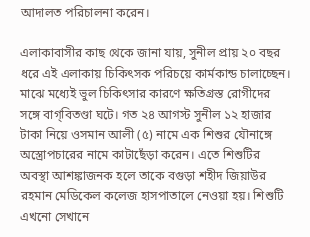আদালত পরিচালনা করেন।

এলাকাবাসীর কাছ থেকে জানা যায়, সুনীল প্রায় ২০ বছর ধরে এই এলাকায় চিকিৎসক পরিচয়ে কার্মকান্ড চালাচ্ছেন। মাঝে মধ্যেই ভুল চিকিৎসার কারণে ক্ষতিগ্রস্ত রোগীদের সঙ্গে বাগ্‌বিতণ্ডা ঘটে। গত ২৪ আগস্ট সুনীল ১২ হাজার টাকা নিয়ে ওসমান আলী (৫) নামে এক শিশুর যৌনাঙ্গে অস্ত্রোপচারের নামে কাটাছেঁড়া করেন। এতে শিশুটির অবস্থা আশঙ্কাজনক হলে তাকে বগুড়া শহীদ জিয়াউর রহমান মেডিকেল কলেজ হাসপাতালে নেওয়া হয়। শিশুটি এখনো সেখানে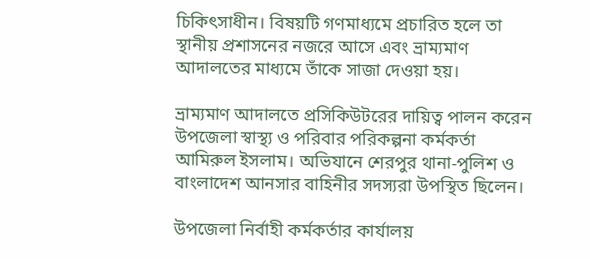চিকিৎসাধীন। বিষয়টি গণমাধ্যমে প্রচারিত হলে তা স্থানীয় প্রশাসনের নজরে আসে এবং ভ্রাম্যমাণ আদালতের মাধ্যমে তাঁকে সাজা দেওয়া হয়।

ভ্রাম্যমাণ আদালতে প্রসিকিউটরের দায়িত্ব পালন করেন উপজেলা স্বাস্থ্য ও পরিবার পরিকল্পনা কর্মকর্তা আমিরুল ইসলাম। অভিযানে শেরপুর থানা-পুলিশ ও বাংলাদেশ আনসার বাহিনীর সদস্যরা উপস্থিত ছিলেন।

উপজেলা নির্বাহী কর্মকর্তার কার্যালয়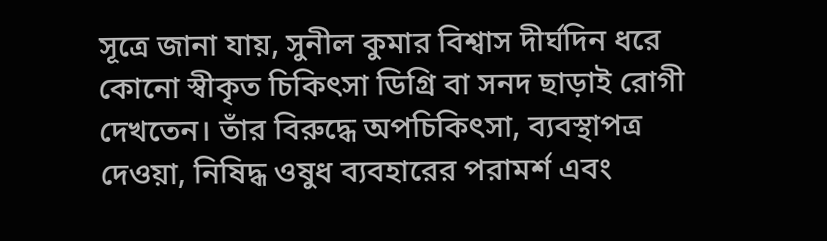সূত্রে জানা যায়, সুনীল কুমার বিশ্বাস দীর্ঘদিন ধরে কোনো স্বীকৃত চিকিৎসা ডিগ্রি বা সনদ ছাড়াই রোগী দেখতেন। তাঁর বিরুদ্ধে অপচিকিৎসা, ব্যবস্থাপত্র দেওয়া, নিষিদ্ধ ওষুধ ব্যবহারের পরামর্শ এবং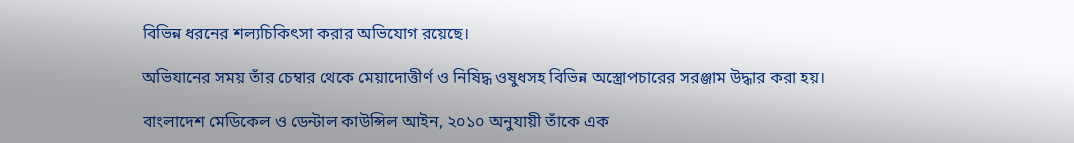বিভিন্ন ধরনের শল্যচিকিৎসা করার অভিযোগ রয়েছে।

অভিযানের সময় তাঁর চেম্বার থেকে মেয়াদোত্তীর্ণ ও নিষিদ্ধ ওষুধসহ বিভিন্ন অস্ত্রোপচারের সরঞ্জাম উদ্ধার করা হয়।

বাংলাদেশ মেডিকেল ও ডেন্টাল কাউন্সিল আইন, ২০১০ অনুযায়ী তাঁকে এক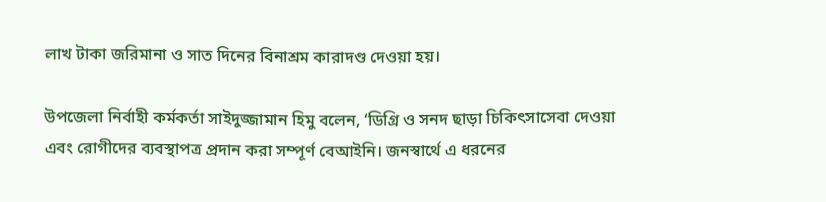লাখ টাকা জরিমানা ও সাত দিনের বিনাশ্রম কারাদণ্ড দেওয়া হয়।

উপজেলা নির্বাহী কর্মকর্তা সাইদুজ্জামান হিমু বলেন, ‘ডিগ্রি ও সনদ ছাড়া চিকিৎসাসেবা দেওয়া এবং রোগীদের ব্যবস্থাপত্র প্রদান করা সম্পূর্ণ বেআইনি। জনস্বার্থে এ ধরনের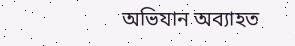অভিযান অব্যাহত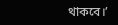থাকবে।’